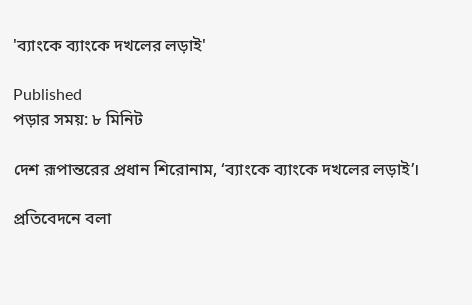'ব্যাংকে ব্যাংকে দখলের লড়াই'

Published
পড়ার সময়: ৮ মিনিট

দেশ রূপান্তরের প্রধান শিরোনাম, ‘ব্যাংকে ব্যাংকে দখলের লড়াই’।

প্রতিবেদনে বলা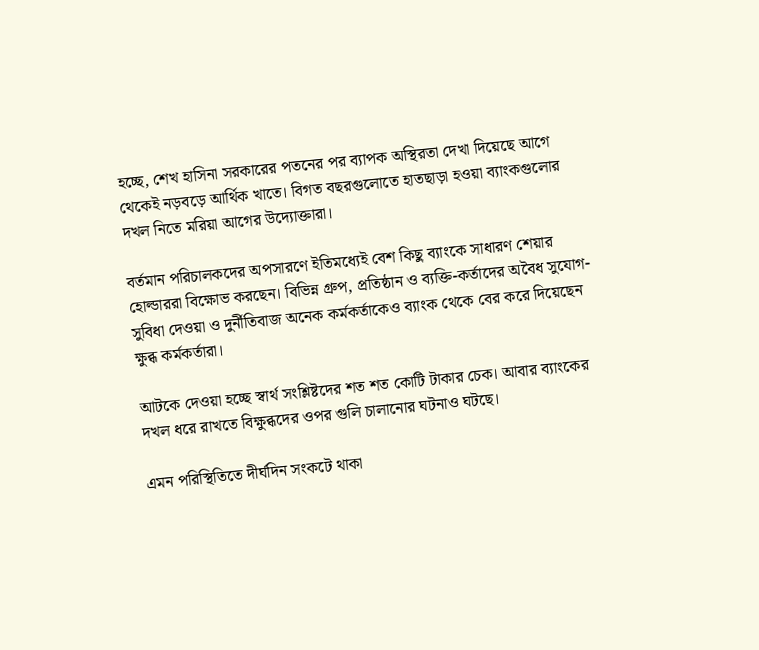হচ্ছে, শেখ হাসিনা সরকারের পতনের পর ব্যাপক অস্থিরতা দেখা দিয়েছে আগে থেকেই নড়বড়ে আর্থিক খাতে। বিগত বছরগুলোতে হাতছাড়া হওয়া ব্যাংকগুলোর দখল নিতে মরিয়া আগের উদ্যোক্তারা।

বর্তমান পরিচালকদের অপসারণে ইতিমধ্যেই বেশ কিছু ব্যাংকে সাধারণ শেয়ার হোল্ডাররা বিক্ষোভ করছেন। বিভিন্ন গ্রুপ, প্রতিষ্ঠান ও ব্যক্তি-কর্তাদের অবৈধ সুযোগ-সুবিধা দেওয়া ও দুর্নীতিবাজ অনেক কর্মকর্তাকেও ব্যাংক থেকে বের করে দিয়েছেন ক্ষুব্ধ কর্মকর্তারা।

আটকে দেওয়া হচ্ছে স্বার্থ সংশ্লিষ্টদের শত শত কোটি টাকার চেক। আবার ব্যাংকের দখল ধরে রাখতে বিক্ষুব্ধদের ওপর গুলি চালানোর ঘটনাও ঘটছে।

এমন পরিস্থিতিতে দীর্ঘদিন সংকটে থাকা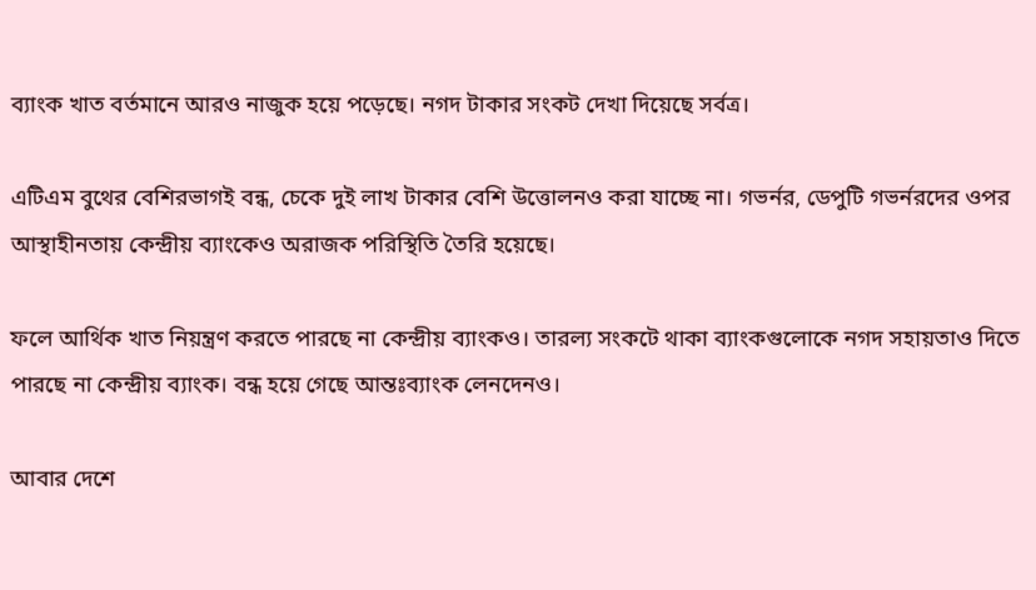ব্যাংক খাত বর্তমানে আরও নাজুক হয়ে পড়েছে। নগদ টাকার সংকট দেখা দিয়েছে সর্বত্র।

এটিএম বুথের বেশিরভাগই বন্ধ, চেকে দুই লাখ টাকার বেশি উত্তোলনও করা যাচ্ছে না। গভর্নর, ডেপুটি গভর্নরদের ওপর আস্থাহীনতায় কেন্দ্রীয় ব্যাংকেও অরাজক পরিস্থিতি তৈরি হয়েছে।

ফলে আর্থিক খাত নিয়ন্ত্রণ করতে পারছে না কেন্দ্রীয় ব্যাংকও। তারল্য সংকটে থাকা ব্যাংকগুলোকে নগদ সহায়তাও দিতে পারছে না কেন্দ্রীয় ব্যাংক। বন্ধ হয়ে গেছে আন্তঃব্যাংক লেনদেনও।

আবার দেশে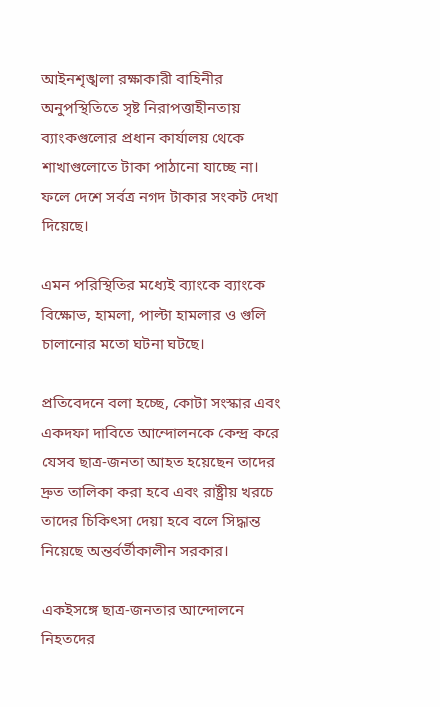আইনশৃঙ্খলা রক্ষাকারী বাহিনীর অনুপস্থিতিতে সৃষ্ট নিরাপত্তাহীনতায় ব্যাংকগুলোর প্রধান কার্যালয় থেকে শাখাগুলোতে টাকা পাঠানো যাচ্ছে না। ফলে দেশে সর্বত্র নগদ টাকার সংকট দেখা দিয়েছে।

এমন পরিস্থিতির মধ্যেই ব্যাংকে ব্যাংকে বিক্ষোভ, হামলা, পাল্টা হামলার ও গুলি চালানোর মতো ঘটনা ঘটছে।

প্রতিবেদনে বলা হচ্ছে, কোটা সংস্কার এবং একদফা দাবিতে আন্দোলনকে কেন্দ্র করে যেসব ছাত্র-জনতা আহত হয়েছেন তাদের দ্রুত তালিকা করা হবে এবং রাষ্ট্রীয় খরচে তাদের চিকিৎসা দেয়া হবে বলে সিদ্ধান্ত নিয়েছে অন্তর্বর্তীকালীন সরকার।

একইসঙ্গে ছাত্র-জনতার আন্দোলনে নিহতদের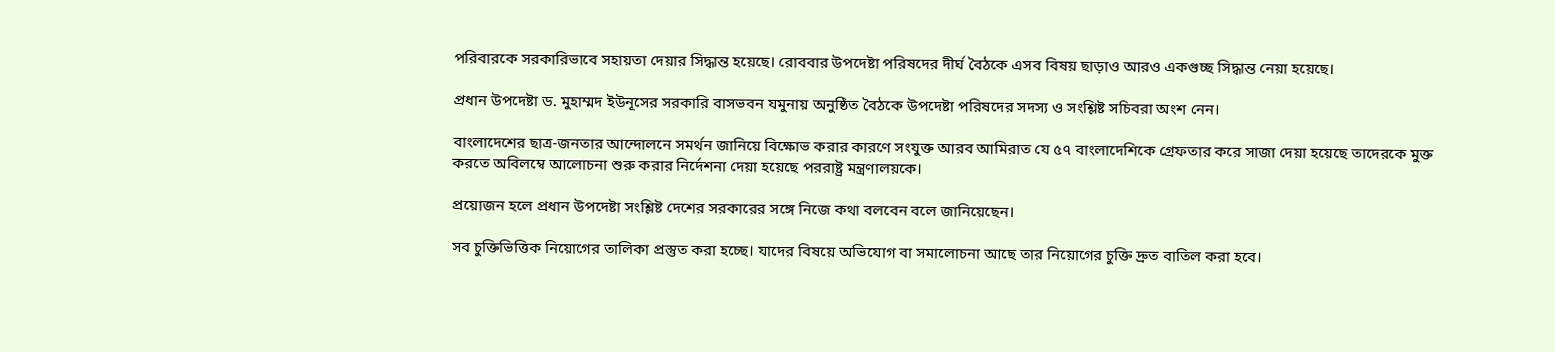পরিবারকে সরকারিভাবে সহায়তা দেয়ার সিদ্ধান্ত হয়েছে। রোববার উপদেষ্টা পরিষদের দীর্ঘ বৈঠকে এসব বিষয় ছাড়াও আরও একগুচ্ছ সিদ্ধান্ত নেয়া হয়েছে।

প্রধান উপদেষ্টা ড. মুহাম্মদ ইউনূসের সরকারি বাসভবন যমুনায় অনুষ্ঠিত বৈঠকে উপদেষ্টা পরিষদের সদস্য ও সংশ্লিষ্ট সচিবরা অংশ নেন।

বাংলাদেশের ছাত্র-জনতার আন্দোলনে সমর্থন জানিয়ে বিক্ষোভ করার কারণে সংযুক্ত আরব আমিরাত যে ৫৭ বাংলাদেশিকে গ্রেফতার করে সাজা দেয়া হয়েছে তাদেরকে মুক্ত করতে অবিলম্বে আলোচনা শুরু করার নির্দেশনা দেয়া হয়েছে পররাষ্ট্র মন্ত্রণালয়কে।

প্রয়োজন হলে প্রধান উপদেষ্টা সংশ্লিষ্ট দেশের সরকারের সঙ্গে নিজে কথা বলবেন বলে জানিয়েছেন।

সব চুক্তিভিত্তিক নিয়োগের তালিকা প্রস্তুত করা হচ্ছে। যাদের বিষয়ে অভিযোগ বা সমালোচনা আছে তার নিয়োগের চুক্তি দ্রুত বাতিল করা হবে।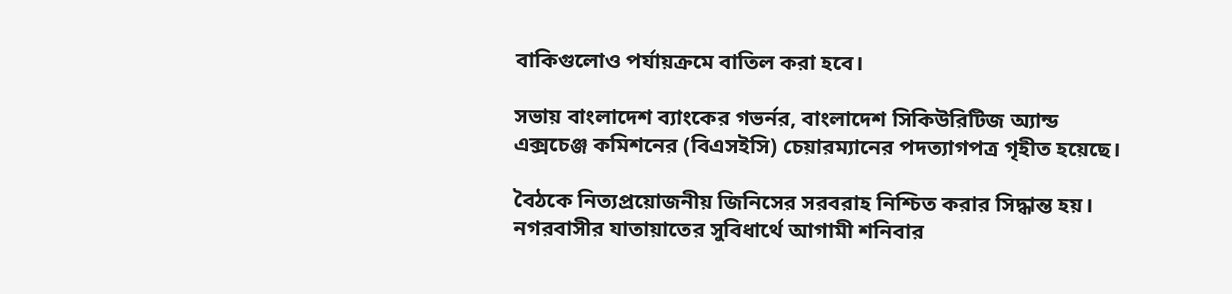বাকিগুলোও পর্যায়ক্রমে বাতিল করা হবে।

সভায় বাংলাদেশ ব্যাংকের গভর্নর, বাংলাদেশ সিকিউরিটিজ অ্যান্ড এক্সচেঞ্জ কমিশনের (বিএসইসি) চেয়ারম্যানের পদত্যাগপত্র গৃহীত হয়েছে।

বৈঠকে নিত্যপ্রয়োজনীয় জিনিসের সরবরাহ নিশ্চিত করার সিদ্ধান্ত হয়। নগরবাসীর যাতায়াতের সুবিধার্থে আগামী শনিবার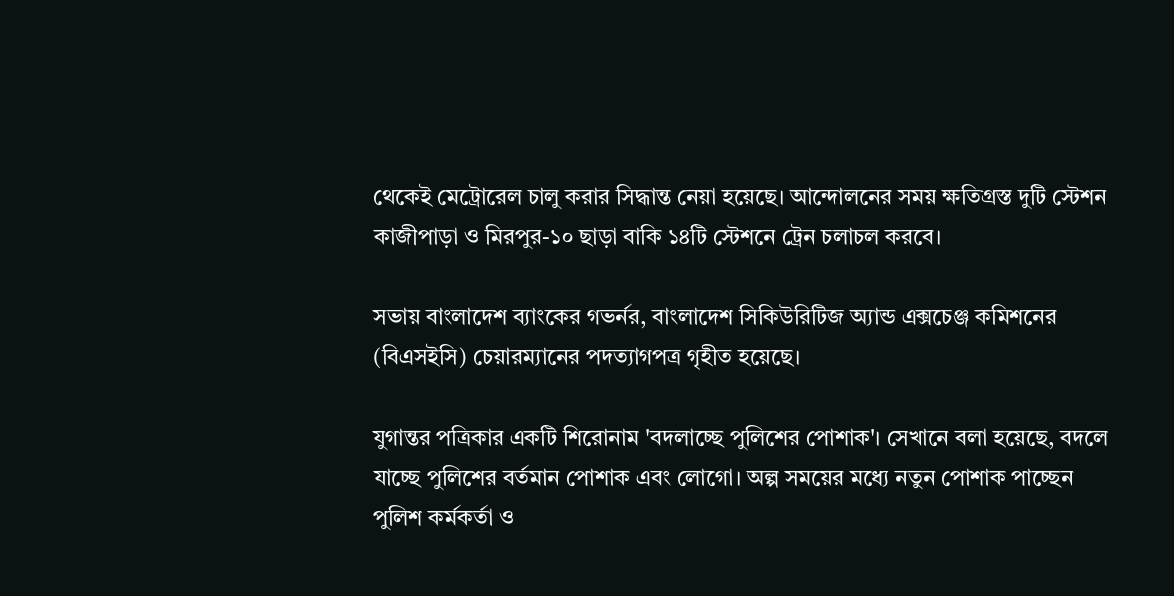থেকেই মেট্রোরেল চালু করার সিদ্ধান্ত নেয়া হয়েছে। আন্দোলনের সময় ক্ষতিগ্রস্ত দুটি স্টেশন কাজীপাড়া ও মিরপুর-১০ ছাড়া বাকি ১৪টি স্টেশনে ট্রেন চলাচল করবে।

সভায় বাংলাদেশ ব্যাংকের গভর্নর, বাংলাদেশ সিকিউরিটিজ অ্যান্ড এক্সচেঞ্জ কমিশনের (বিএসইসি) চেয়ারম্যানের পদত্যাগপত্র গৃহীত হয়েছে।

যুগান্তর পত্রিকার একটি শিরোনাম 'বদলাচ্ছে পুলিশের পোশাক'। সেখানে বলা হয়েছে, বদলে যাচ্ছে পুলিশের বর্তমান পোশাক এবং লোগো। অল্প সময়ের মধ্যে নতুন পোশাক পাচ্ছেন পুলিশ কর্মকর্তা ও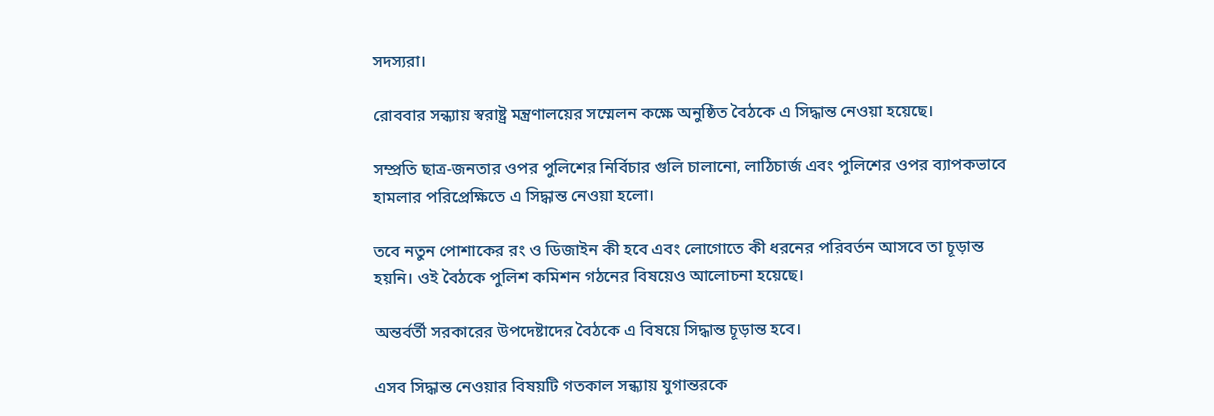সদস্যরা।

রোববার সন্ধ্যায় স্বরাষ্ট্র মন্ত্রণালয়ের সম্মেলন কক্ষে অনুষ্ঠিত বৈঠকে এ সিদ্ধান্ত নেওয়া হয়েছে।

সম্প্রতি ছাত্র-জনতার ওপর পুলিশের নির্বিচার গুলি চালানো, লাঠিচার্জ এবং পুলিশের ওপর ব্যাপকভাবে হামলার পরিপ্রেক্ষিতে এ সিদ্ধান্ত নেওয়া হলো।

তবে নতুন পোশাকের রং ও ডিজাইন কী হবে এবং লোগোতে কী ধরনের পরিবর্তন আসবে তা চূড়ান্ত হয়নি। ওই বৈঠকে পুলিশ কমিশন গঠনের বিষয়েও আলোচনা হয়েছে।

অন্তর্বর্তী সরকারের উপদেষ্টাদের বৈঠকে এ বিষয়ে সিদ্ধান্ত চূড়ান্ত হবে।

এসব সিদ্ধান্ত নেওয়ার বিষয়টি গতকাল সন্ধ্যায় যুগান্তরকে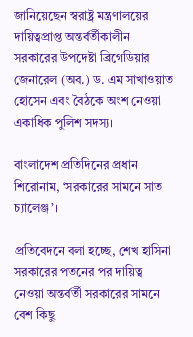জানিয়েছেন স্বরাষ্ট্র মন্ত্রণালয়ের দায়িত্বপ্রাপ্ত অন্তর্বর্তীকালীন সরকারের উপদেষ্টা ব্রিগেডিয়ার জেনারেল (অব.) ড. এম সাখাওয়াত হোসেন এবং বৈঠকে অংশ নেওয়া একাধিক পুলিশ সদস্য।

বাংলাদেশ প্রতিদিনের প্রধান শিরোনাম, ‘সরকারের সামনে সাত চ্যালেঞ্জ’।

প্রতিবেদনে বলা হচ্ছে, শেখ হাসিনা সরকারের পতনের পর দায়িত্ব নেওয়া অন্তর্বর্তী সরকারের সামনে বেশ কিছু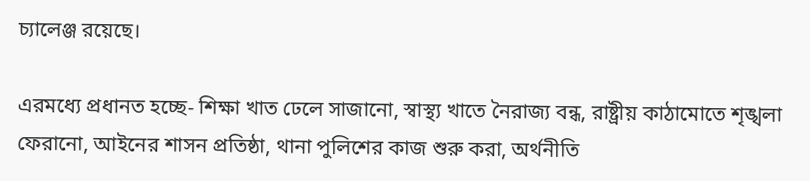চ্যালেঞ্জ রয়েছে।

এরমধ্যে প্রধানত হচ্ছে- শিক্ষা খাত ঢেলে সাজানো, স্বাস্থ্য খাতে নৈরাজ্য বন্ধ, রাষ্ট্রীয় কাঠামোতে শৃঙ্খলা ফেরানো, আইনের শাসন প্রতিষ্ঠা, থানা পুলিশের কাজ শুরু করা, অর্থনীতি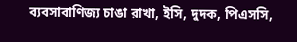ব্যবসাবাণিজ্য চাঙা রাখা, ইসি, দুদক, পিএসসি,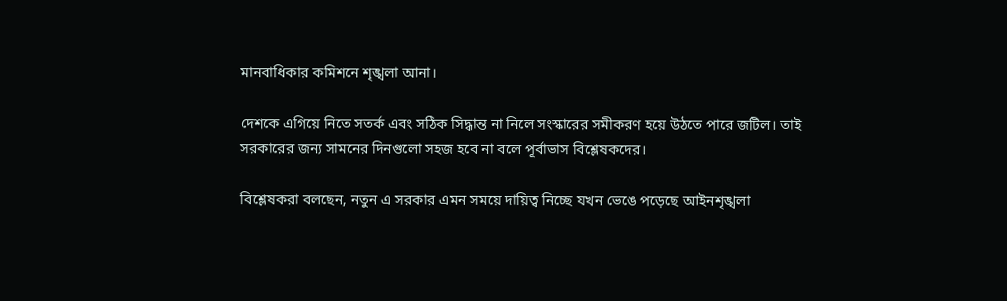মানবাধিকার কমিশনে শৃঙ্খলা আনা।

দেশকে এগিয়ে নিতে সতর্ক এবং সঠিক সিদ্ধান্ত না নিলে সংস্কারের সমীকরণ হয়ে উঠতে পারে জটিল। তাই সরকারের জন্য সামনের দিনগুলো সহজ হবে না বলে পূর্বাভাস বিশ্লেষকদের।

বিশ্লেষকরা বলছেন, নতুন এ সরকার এমন সময়ে দায়িত্ব নিচ্ছে যখন ভেঙে পড়েছে আইনশৃঙ্খলা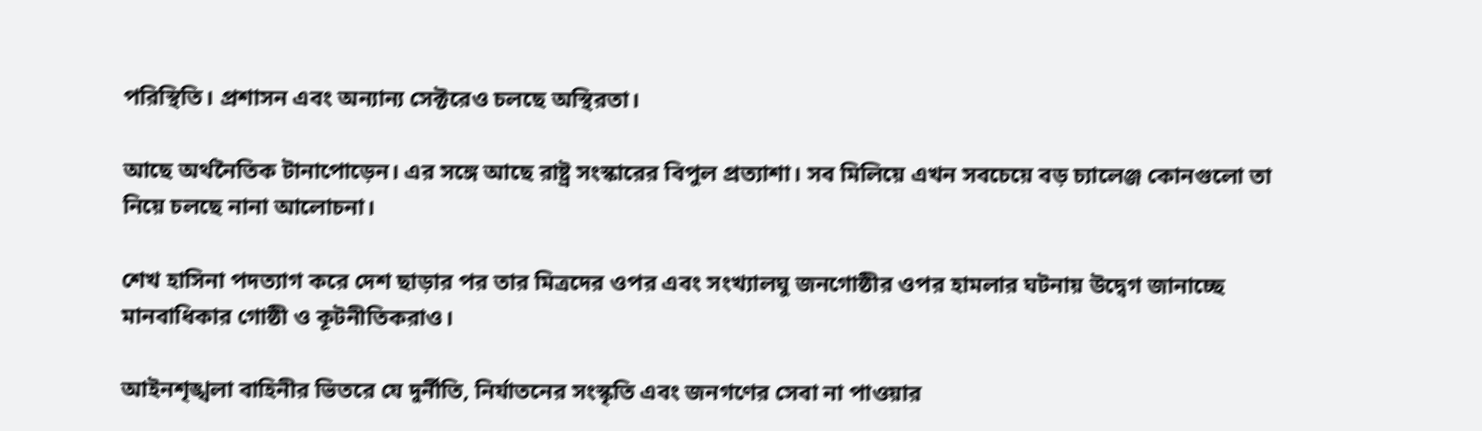পরিস্থিতি। প্রশাসন এবং অন্যান্য সেক্টরেও চলছে অস্থিরতা।

আছে অর্থনৈতিক টানাপোড়েন। এর সঙ্গে আছে রাষ্ট্র সংস্কারের বিপুল প্রত্যাশা। সব মিলিয়ে এখন সবচেয়ে বড় চ্যালেঞ্জ কোনগুলো তা নিয়ে চলছে নানা আলোচনা।

শেখ হাসিনা পদত্যাগ করে দেশ ছাড়ার পর তার মিত্রদের ওপর এবং সংখ্যালঘু জনগোষ্ঠীর ওপর হামলার ঘটনায় উদ্বেগ জানাচ্ছে মানবাধিকার গোষ্ঠী ও কূটনীতিকরাও।

আইনশৃঙ্খলা বাহিনীর ভিতরে যে দুর্নীতি, নির্যাতনের সংস্কৃতি এবং জনগণের সেবা না পাওয়ার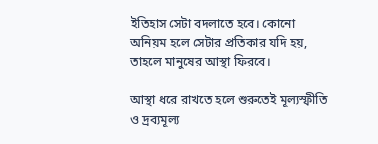ইতিহাস সেটা বদলাতে হবে। কোনো অনিয়ম হলে সেটার প্রতিকার যদি হয়, তাহলে মানুষের আস্থা ফিরবে।

আস্থা ধরে রাখতে হলে শুরুতেই মূল্যস্ফীতি ও দ্রব্যমূল্য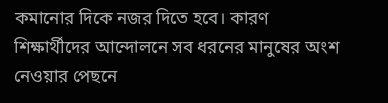কমানোর দিকে নজর দিতে হবে। কারণ শিক্ষার্থীদের আন্দোলনে সব ধরনের মানুষের অংশ নেওয়ার পেছনে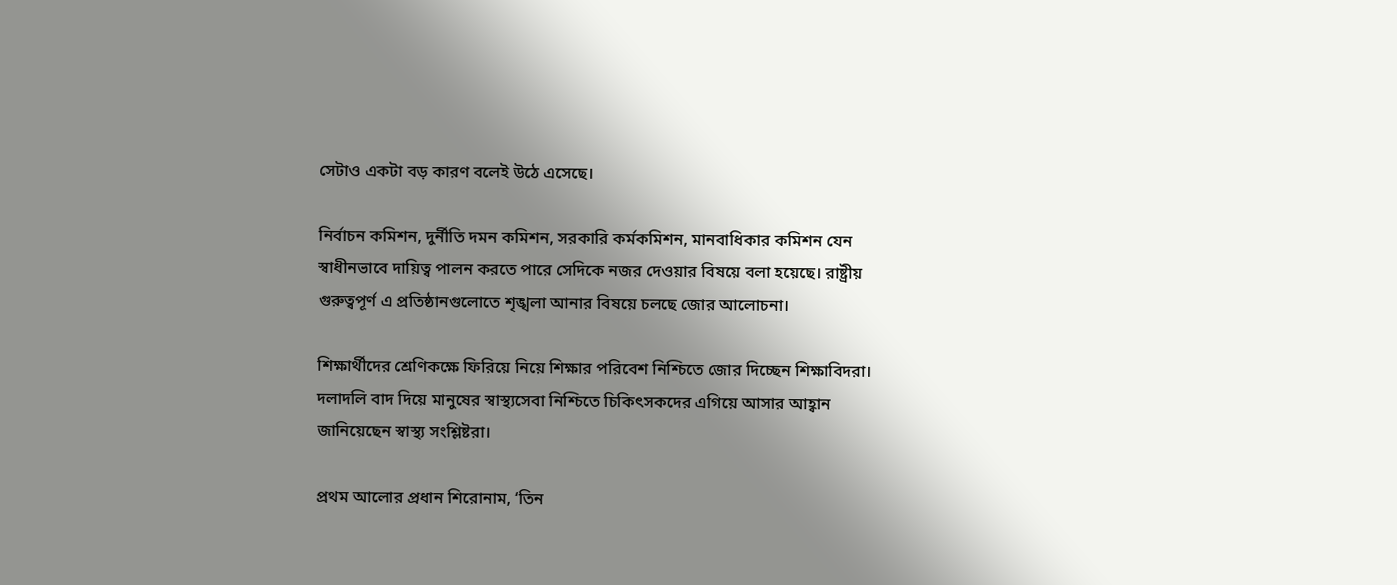সেটাও একটা বড় কারণ বলেই উঠে এসেছে।

নির্বাচন কমিশন, দুর্নীতি দমন কমিশন, সরকারি কর্মকমিশন, মানবাধিকার কমিশন যেন স্বাধীনভাবে দায়িত্ব পালন করতে পারে সেদিকে নজর দেওয়ার বিষয়ে বলা হয়েছে। রাষ্ট্রীয় গুরুত্বপূর্ণ এ প্রতিষ্ঠানগুলোতে শৃঙ্খলা আনার বিষয়ে চলছে জোর আলোচনা।

শিক্ষার্থীদের শ্রেণিকক্ষে ফিরিয়ে নিয়ে শিক্ষার পরিবেশ নিশ্চিতে জোর দিচ্ছেন শিক্ষাবিদরা। দলাদলি বাদ দিয়ে মানুষের স্বাস্থ্যসেবা নিশ্চিতে চিকিৎসকদের এগিয়ে আসার আহ্বান জানিয়েছেন স্বাস্থ্য সংশ্লিষ্টরা।

প্রথম আলোর প্রধান শিরোনাম, ‘তিন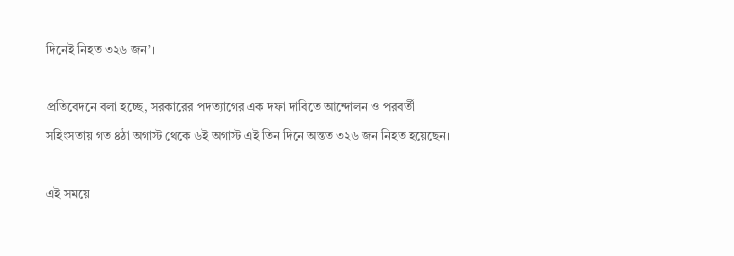দিনেই নিহত ৩২৬ জন’।

প্রতিবেদনে বলা হচ্ছে, সরকারের পদত্যাগের এক দফা দাবিতে আন্দোলন ও পরবর্তী সহিংসতায় গত ৪ঠা অগাস্ট থেকে ৬ই অগাস্ট এই তিন দিনে অন্তত ৩২৬ জন নিহত হয়েছেন।

এই সময়ে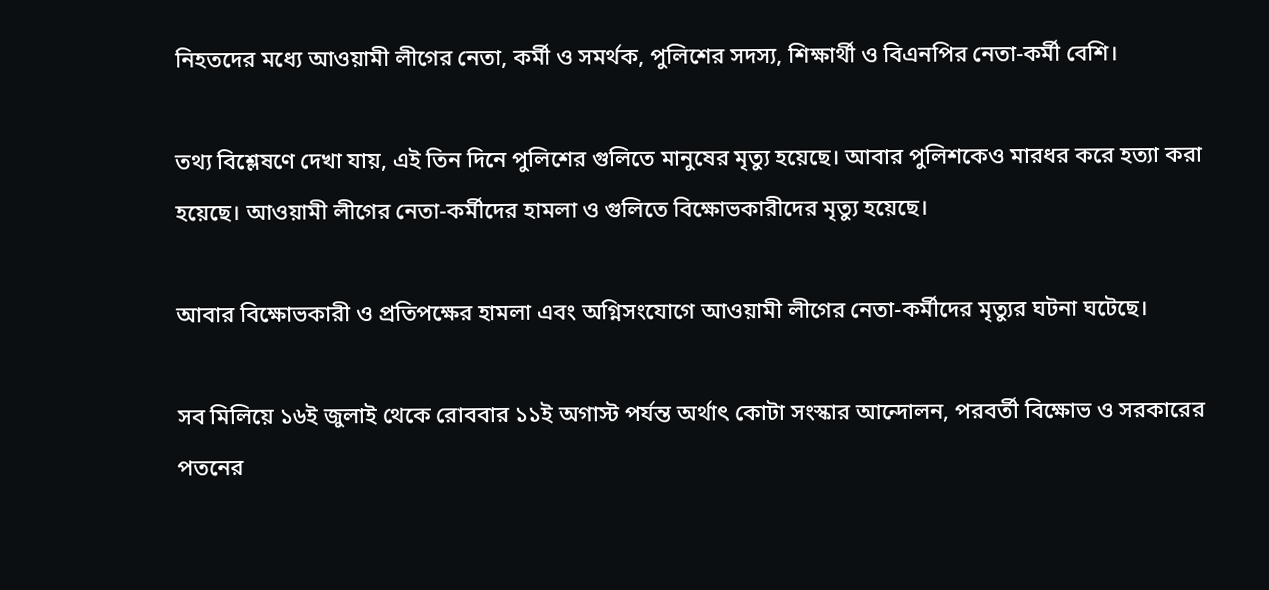নিহতদের মধ্যে আওয়ামী লীগের নেতা, কর্মী ও সমর্থক, পুলিশের সদস্য, শিক্ষার্থী ও বিএনপির নেতা-কর্মী বেশি।

তথ্য বিশ্লেষণে দেখা যায়, এই তিন দিনে পুলিশের গুলিতে মানুষের মৃত্যু হয়েছে। আবার পুলিশকেও মারধর করে হত্যা করা হয়েছে। আওয়ামী লীগের নেতা-কর্মীদের হামলা ও গুলিতে বিক্ষোভকারীদের মৃত্যু হয়েছে।

আবার বিক্ষোভকারী ও প্রতিপক্ষের হামলা এবং অগ্নিসংযোগে আওয়ামী লীগের নেতা-কর্মীদের মৃত্যুর ঘটনা ঘটেছে।

সব মিলিয়ে ১৬ই জুলাই থেকে রোববার ১১ই অগাস্ট পর্যন্ত অর্থাৎ কোটা সংস্কার আন্দোলন, পরবর্তী বিক্ষোভ ও সরকারের পতনের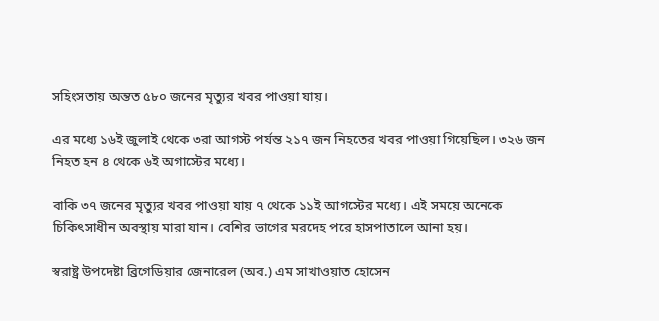সহিংসতায় অন্তত ৫৮০ জনের মৃত্যুর খবর পাওয়া যায়।

এর মধ্যে ১৬ই জুলাই থেকে ৩রা আগস্ট পর্যন্ত ২১৭ জন নিহতের খবর পাওয়া গিয়েছিল। ৩২৬ জন নিহত হন ৪ থেকে ৬ই অগাস্টের মধ্যে।

বাকি ৩৭ জনের মৃত্যুর খবর পাওয়া যায় ৭ থেকে ১১ই আগস্টের মধ্যে। এই সময়ে অনেকে চিকিৎসাধীন অবস্থায় মারা যান। বেশির ভাগের মরদেহ পরে হাসপাতালে আনা হয়।

স্বরাষ্ট্র উপদেষ্টা ব্রিগেডিয়ার জেনারেল (অব.) এম সাখাওয়াত হোসেন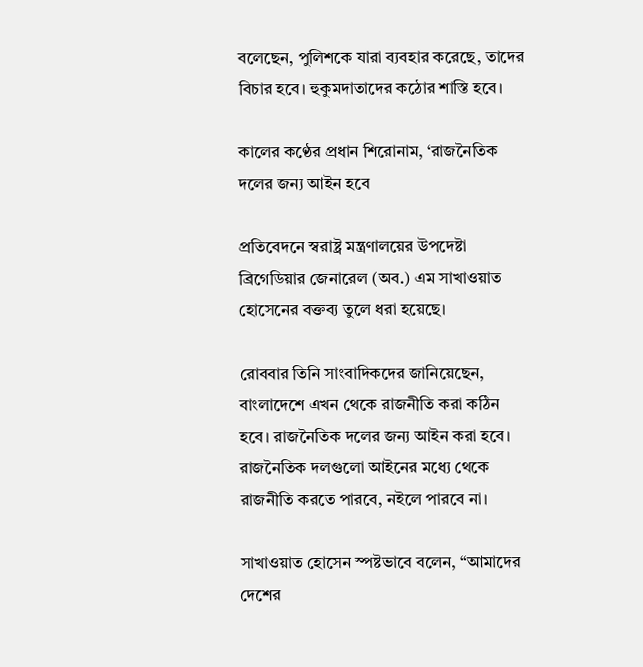বলেছেন, পুলিশকে যারা ব্যবহার করেছে, তাদের বিচার হবে। হুকুমদাতাদের কঠোর শাস্তি হবে।

কালের কণ্ঠের প্রধান শিরোনাম, ‘রাজনৈতিক দলের জন্য আইন হবে

প্রতিবেদনে স্বরাষ্ট্র মন্ত্রণালয়ের উপদেষ্টা ব্রিগেডিয়ার জেনারেল (অব.) এম সাখাওয়াত হোসেনের বক্তব্য তুলে ধরা হয়েছে।

রোববার তিনি সাংবাদিকদের জানিয়েছেন, বাংলাদেশে এখন থেকে রাজনীতি করা কঠিন হবে। রাজনৈতিক দলের জন্য আইন করা হবে। রাজনৈতিক দলগুলো আইনের মধ্যে থেকে রাজনীতি করতে পারবে, নইলে পারবে না।

সাখাওয়াত হোসেন স্পষ্টভাবে বলেন, “আমাদের দেশের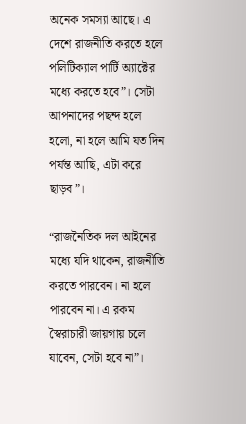অনেক সমস্যা আছে। এ দেশে রাজনীতি করতে হলে পলিটিক্যাল পার্টি অ্যাক্টের মধ্যে করতে হবে”। সেটা আপনাদের পছন্দ হলে হলো, না হলে আমি যত দিন পর্যন্ত আছি, এটা করে ছাড়ব”।

“রাজনৈতিক দল আইনের মধ্যে যদি থাকেন, রাজনীতি করতে পারবেন। না হলে পারবেন না। এ রকম স্বৈরাচারী জায়গায় চলে যাবেন, সেটা হবে না”।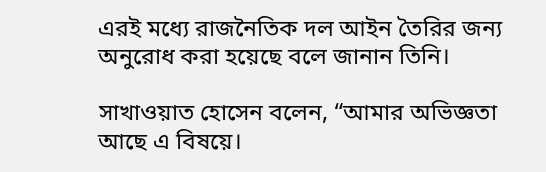এরই মধ্যে রাজনৈতিক দল আইন তৈরির জন্য অনুরোধ করা হয়েছে বলে জানান তিনি।

সাখাওয়াত হোসেন বলেন, “আমার অভিজ্ঞতা আছে এ বিষয়ে।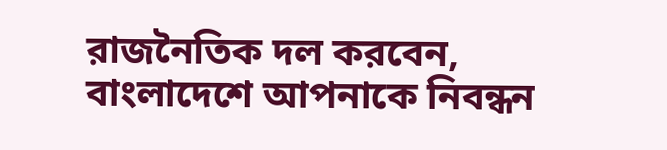রাজনৈতিক দল করবেন, বাংলাদেশে আপনাকে নিবন্ধন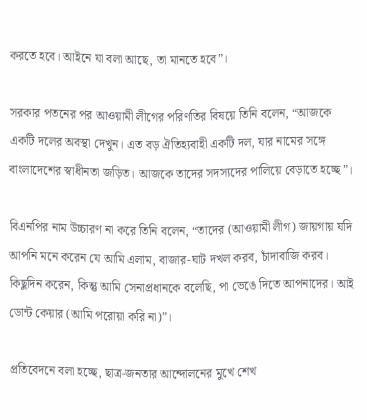করতে হবে। আইনে যা বলা আছে, তা মানতে হবে”।

সরকার পতনের পর আওয়ামী লীগের পরিণতির বিষয়ে তিনি বলেন, “আজকে একটি দলের অবস্থা দেখুন। এত বড় ঐতিহ্যবাহী একটি দল, যার নামের সঙ্গে বাংলাদেশের স্বাধীনতা জড়িত। আজকে তাদের সদস্যদের পালিয়ে বেড়াতে হচ্ছে”।

বিএনপির নাম উচ্চারণ না করে তিনি বলেন, “তাদের (আওয়ামী লীগ) জায়গায় যদি আপনি মনে করেন যে আমি এলাম, বাজার-ঘাট দখল করব, চাঁদাবাজি করব। কিছুদিন করেন, কিন্তু আমি সেনাপ্রধানকে বলেছি, পা ভেঙে দিতে আপনাদের। আই ডোন্ট কেয়ার (আমি পরোয়া করি না)”।

প্রতিবেদনে বলা হচ্ছে, ছাত্র-জনতার আন্দোলনের মুখে শেখ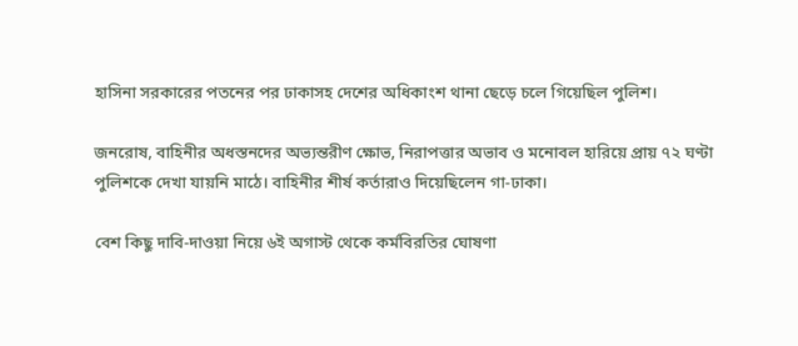হাসিনা সরকারের পতনের পর ঢাকাসহ দেশের অধিকাংশ থানা ছেড়ে চলে গিয়েছিল পুলিশ।

জনরোষ, বাহিনীর অধস্তনদের অভ্যন্তরীণ ক্ষোভ, নিরাপত্তার অভাব ও মনোবল হারিয়ে প্রায় ৭২ ঘণ্টা পুলিশকে দেখা যায়নি মাঠে। বাহিনীর শীর্ষ কর্তারাও দিয়েছিলেন গা-ঢাকা।

বেশ কিছু দাবি-দাওয়া নিয়ে ৬ই অগাস্ট থেকে কর্মবিরতির ঘোষণা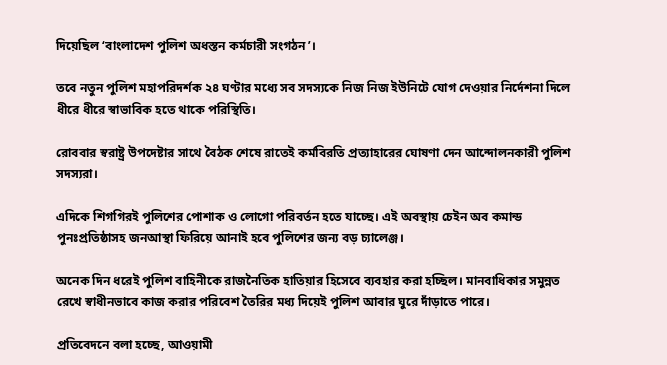দিয়েছিল ‘বাংলাদেশ পুলিশ অধস্তন কর্মচারী সংগঠন’।

তবে নতুন পুলিশ মহাপরিদর্শক ২৪ ঘণ্টার মধ্যে সব সদস্যকে নিজ নিজ ইউনিটে যোগ দেওয়ার নির্দেশনা দিলে ধীরে ধীরে স্বাভাবিক হতে থাকে পরিস্থিতি।

রোববার স্বরাষ্ট্র উপদেষ্টার সাথে বৈঠক শেষে রাতেই কর্মবিরতি প্রত্যাহারের ঘোষণা দেন আন্দোলনকারী পুলিশ সদস্যরা।

এদিকে শিগগিরই পুলিশের পোশাক ও লোগো পরিবর্তন হতে যাচ্ছে। এই অবস্থায় চেইন অব কমান্ড পুনঃপ্রতিষ্ঠাসহ জনআস্থা ফিরিয়ে আনাই হবে পুলিশের জন্য বড় চ্যালেঞ্জ।

অনেক দিন ধরেই পুলিশ বাহিনীকে রাজনৈতিক হাতিয়ার হিসেবে ব্যবহার করা হচ্ছিল। মানবাধিকার সমুন্নত রেখে স্বাধীনভাবে কাজ করার পরিবেশ তৈরির মধ্য দিয়েই পুলিশ আবার ঘুরে দাঁড়াতে পারে।

প্রতিবেদনে বলা হচ্ছে, আওয়ামী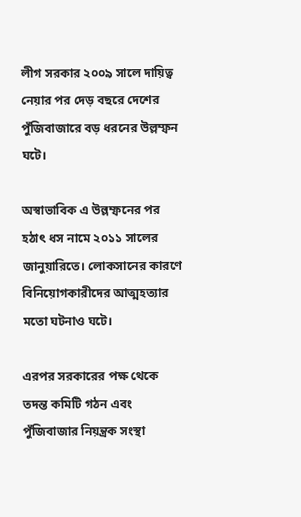লীগ সরকার ২০০৯ সালে দায়িত্ব নেয়ার পর দেড় বছরে দেশের পুঁজিবাজারে বড় ধরনের উল্লম্ফন ঘটে।

অস্বাভাবিক এ উল্লম্ফনের পর হঠাৎ ধস নামে ২০১১ সালের জানুয়ারিতে। লোকসানের কারণে বিনিয়োগকারীদের আত্মহত্যার মতো ঘটনাও ঘটে।

এরপর সরকারের পক্ষ থেকে তদন্ত কমিটি গঠন এবং পুঁজিবাজার নিয়ন্ত্রক সংস্থা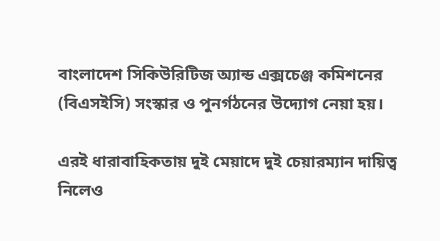বাংলাদেশ সিকিউরিটিজ অ্যান্ড এক্সচেঞ্জ কমিশনের (বিএসইসি) সংস্কার ও পুনর্গঠনের উদ্যোগ নেয়া হয়।

এরই ধারাবাহিকতায় দুই মেয়াদে দুই চেয়ারম্যান দায়িত্ব নিলেও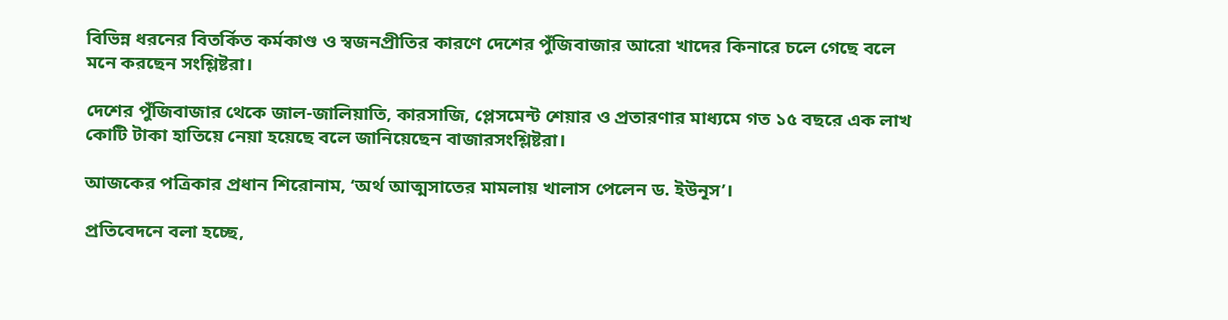বিভিন্ন ধরনের বিতর্কিত কর্মকাণ্ড ও স্বজনপ্রীতির কারণে দেশের পুঁজিবাজার আরো খাদের কিনারে চলে গেছে বলে মনে করছেন সংশ্লিষ্টরা।

দেশের পুঁজিবাজার থেকে জাল-জালিয়াতি, কারসাজি, প্লেসমেন্ট শেয়ার ও প্রতারণার মাধ্যমে গত ১৫ বছরে এক লাখ কোটি টাকা হাতিয়ে নেয়া হয়েছে বলে জানিয়েছেন বাজারসংশ্লিষ্টরা।

আজকের পত্রিকার প্রধান শিরোনাম, ‘অর্থ আত্মসাতের মামলায় খালাস পেলেন ড. ইউনূস’।

প্রতিবেদনে বলা হচ্ছে,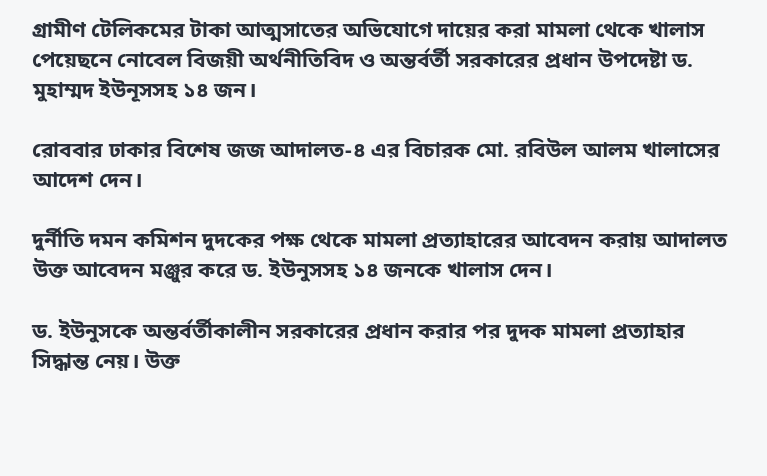গ্রামীণ টেলিকমের টাকা আত্মসাতের অভিযোগে দায়ের করা মামলা থেকে খালাস পেয়েছনে নোবেল বিজয়ী অর্থনীতিবিদ ও অন্তর্বর্তী সরকারের প্রধান উপদেষ্টা ড. মুহাম্মদ ইউনূসসহ ১৪ জন।

রোববার ঢাকার বিশেষ জজ আদালত-৪ এর বিচারক মো. রবিউল আলম খালাসের আদেশ দেন।

দুর্নীতি দমন কমিশন দুদকের পক্ষ থেকে মামলা প্রত্যাহারের আবেদন করায় আদালত উক্ত আবেদন মঞ্জুর করে ড. ইউনুসসহ ১৪ জনকে খালাস দেন।

ড. ইউনুসকে অন্তর্বর্তীকালীন সরকারের প্রধান করার পর দুদক মামলা প্রত্যাহার সিদ্ধান্ত নেয়। উক্ত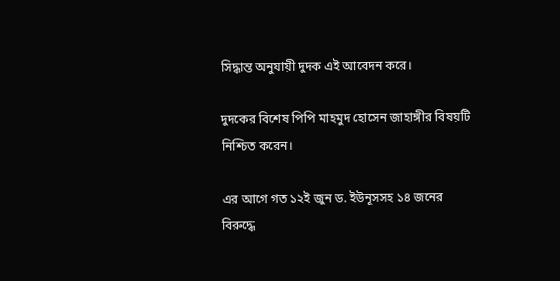সিদ্ধান্ত অনুযায়ী দুদক এই আবেদন করে।

দুদকের বিশেষ পিপি মাহমুদ হোসেন জাহাঙ্গীর বিষয়টি নিশ্চিত করেন।

এর আগে গত ১২ই জুন ড. ইউনূসসহ ১৪ জনের বিরুদ্ধে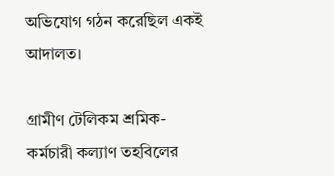অভিযোগ গঠন করেছিল একই আদালত।

গ্রামীণ টেলিকম শ্রমিক-কর্মচারী কল্যাণ তহবিলের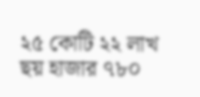২৫ কোটি ২২ লাখ ছয় হাজার ৭৮০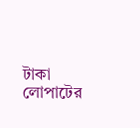টাকা লোপাটের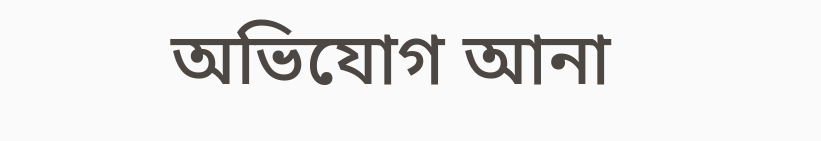অভিযোগ আনা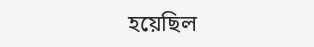হয়েছিল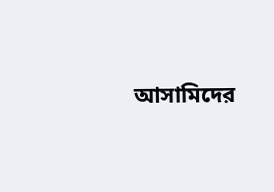আসামিদের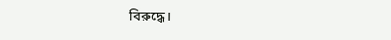বিরুদ্ধে।